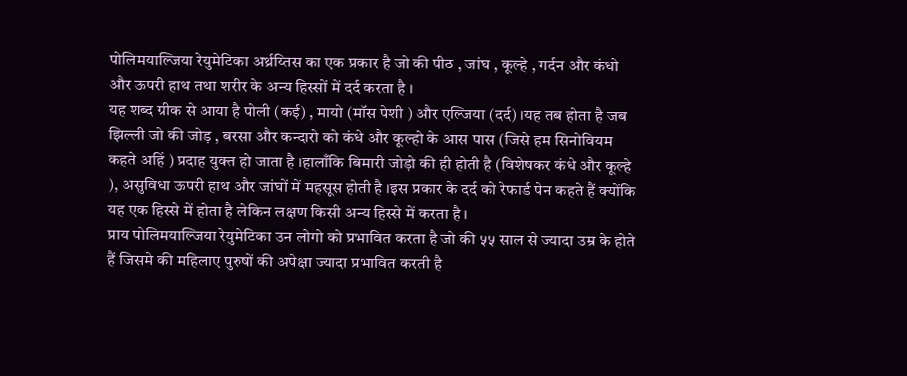पोलिमयाल्जिया रेयुमेटिका अर्थ्रय्तिस का एक प्रकार है जो की पीठ , जांघ , कूल्हे , गर्दन और कंधो और ऊपरी हाथ तथा शरीर के अन्य हिस्सों में दर्द करता है ।
यह शब्द ग्रीक से आया है पोली (कई) , मायो (मॉस पेशी ) और एल्जिया (दर्द) ।यह तब होता है जब झिल्ली जो की जोड़ , बरसा और कन्दारो को कंधे और कूल्हो के आस पास (जिसे हम सिनोवियम कहते अहिं ) प्रदाह युक्त हो जाता है ।हालाँकि बिमारी जोड़ो की ही होती है (विशेषकर कंधे और कूल्हे ), असुविधा ऊपरी हाथ और जांघों में महसूस होती है ।इस प्रकार के दर्द को रेफार्ड पेन कहते हैं क्योंकि यह एक हिस्से में होता है लेकिन लक्षण किसी अन्य हिस्से में करता है ।
प्राय पोलिमयाल्जिया रेयुमेटिका उन लोगो को प्रभावित करता है जो की ५५ साल से ज्यादा उम्र के होते हैं जिसमे की महिलाए पुरुषों की अपेक्षा ज्यादा प्रभावित करती है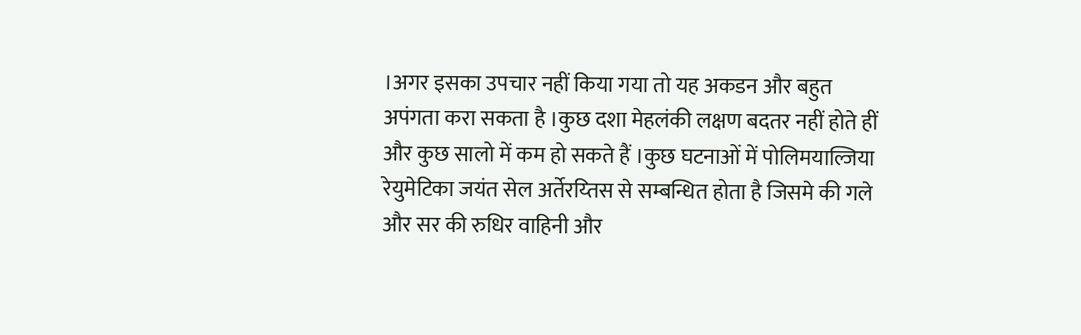।अगर इसका उपचार नहीं किया गया तो यह अकडन और बहुत अपंगता करा सकता है ।कुछ दशा मेहलंकी लक्षण बदतर नहीं होते हीं और कुछ सालो में कम हो सकते हैं ।कुछ घटनाओं में पोलिमयाल्जिया रेयुमेटिका जयंत सेल अर्तेरय्तिस से सम्बन्धित होता है जिसमे की गले और सर की रुधिर वाहिनी और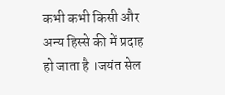कभी कभी किसी और अन्य हिस्से की में प्रदाह हो जाता है ।जयंत सेल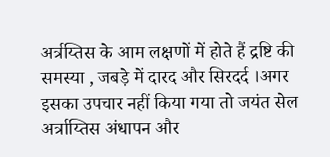अर्त्रय्तिस के आम लक्षणों में होते हैं द्रष्टि की समस्या , जबड़े में दारद और सिरदर्द ।अगर इसका उपचार नहीं किया गया तो जयंत सेल अर्त्राय्तिस अंधापन और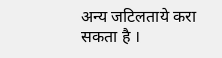अन्य जटिलताये करा सकता है ।